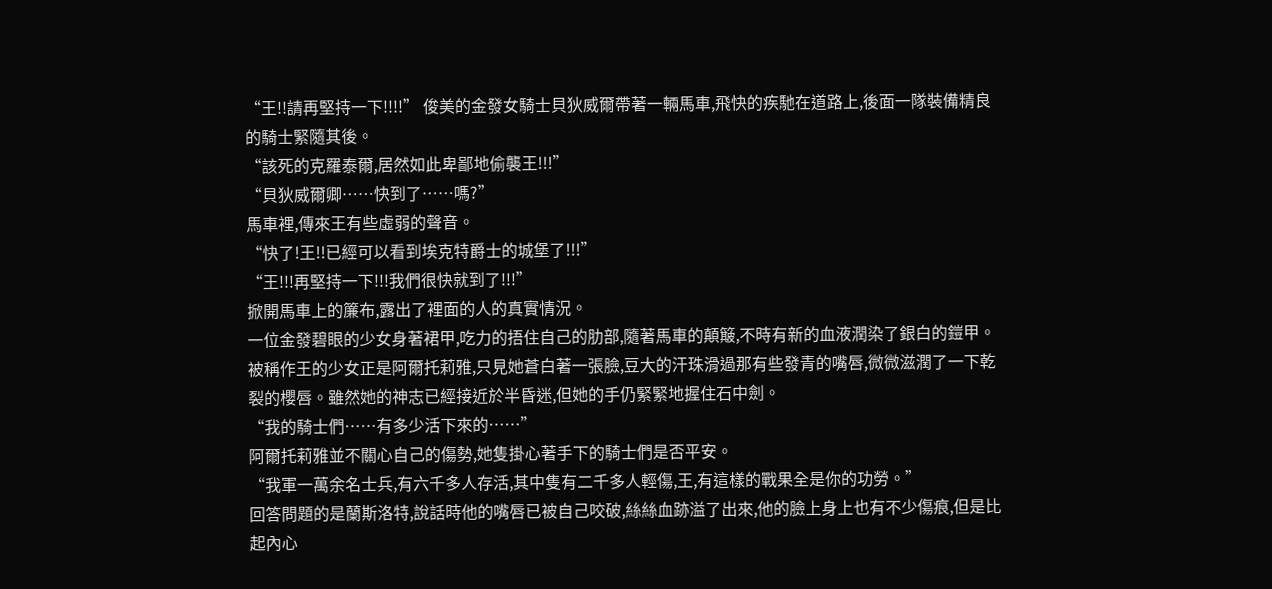“王!!請再堅持一下!!!!” 俊美的金發女騎士貝狄威爾帶著一輛馬車,飛快的疾馳在道路上,後面一隊裝備精良的騎士緊隨其後。
“該死的克羅泰爾,居然如此卑鄙地偷襲王!!!”
“貝狄威爾卿……快到了……嗎?”
馬車裡,傳來王有些虛弱的聲音。
“快了!王!!已經可以看到埃克特爵士的城堡了!!!”
“王!!!再堅持一下!!!我們很快就到了!!!”
掀開馬車上的簾布,露出了裡面的人的真實情況。
一位金發碧眼的少女身著裙甲,吃力的捂住自己的肋部,隨著馬車的顛簸,不時有新的血液潤染了銀白的鎧甲。
被稱作王的少女正是阿爾托莉雅,只見她蒼白著一張臉,豆大的汗珠滑過那有些發青的嘴唇,微微滋潤了一下乾裂的櫻唇。雖然她的神志已經接近於半昏迷,但她的手仍緊緊地握住石中劍。
“我的騎士們……有多少活下來的……”
阿爾托莉雅並不關心自己的傷勢,她隻掛心著手下的騎士們是否平安。
“我軍一萬余名士兵,有六千多人存活,其中隻有二千多人輕傷,王,有這樣的戰果全是你的功勞。”
回答問題的是蘭斯洛特,說話時他的嘴唇已被自己咬破,絲絲血跡溢了出來,他的臉上身上也有不少傷痕,但是比起內心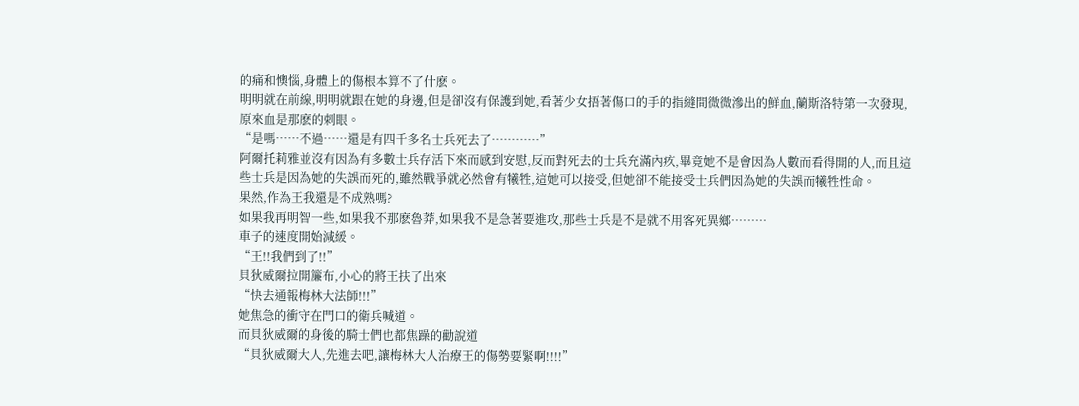的痛和懊惱,身體上的傷根本算不了什麽。
明明就在前線,明明就跟在她的身邊,但是卻沒有保護到她,看著少女捂著傷口的手的指縫間微微滲出的鮮血,蘭斯洛特第一次發現,原來血是那麽的刺眼。
“是嗎……不過……還是有四千多名士兵死去了…………”
阿爾托莉雅並沒有因為有多數士兵存活下來而感到安慰,反而對死去的士兵充滿內疚,畢竟她不是會因為人數而看得開的人,而且這些士兵是因為她的失誤而死的,雖然戰爭就必然會有犧牲,這她可以接受,但她卻不能接受士兵們因為她的失誤而犧牲性命。
果然,作為王我還是不成熟嗎?
如果我再明智一些,如果我不那麽魯莽,如果我不是急著要進攻,那些士兵是不是就不用客死異鄉………
車子的速度開始減緩。
“王!!我們到了!!”
貝狄威爾拉開簾布,小心的將王扶了出來
“快去通報梅林大法師!!!”
她焦急的衝守在門口的衛兵喊道。
而貝狄威爾的身後的騎士們也都焦躁的勸說道
“貝狄威爾大人,先進去吧,讓梅林大人治療王的傷勢要緊啊!!!!”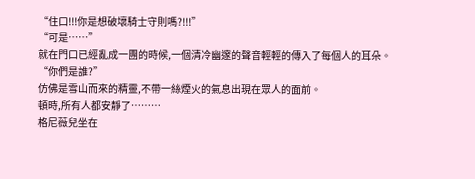“住口!!!你是想破壞騎士守則嗎?!!!”
“可是……”
就在門口已經亂成一團的時候,一個清冷幽邃的聲音輕輕的傳入了每個人的耳朵。
“你們是誰?”
仿佛是雪山而來的精靈,不帶一絲煙火的氣息出現在眾人的面前。
頓時,所有人都安靜了………
格尼薇兒坐在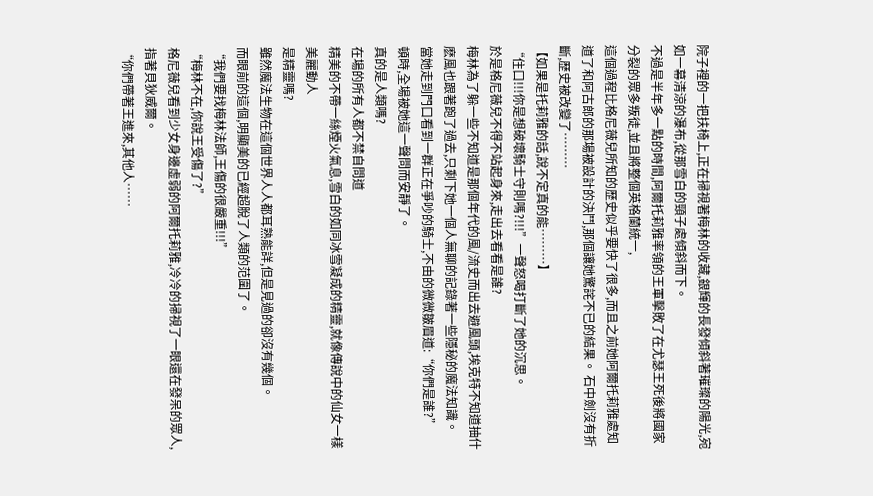院子裡的一把扶椅上,正在掃視著梅林的收藏,銀輝的長發傾斜著璀璨的陽光,宛如一幕清涼的瀑布,從那雪白的頸子處傾斜而下。
不過是半年多一點的時間,阿爾托莉雅率領的王軍擊敗了在尤瑟王死後將國家分裂的眾多叛徒,並且將整個英格蘭統一,
這個過程比格尼薇兒所知的歷史似乎要快了很多,而且之前她阿爾托莉雅處知道了和阿古郎的那場被設計的決鬥,那個讓她驚詫不已的結果。 石中劍沒有折斷,歷史被改變了………
【如果是托莉雅的話,說不定真的能………】
“住口!!!你是想破壞騎士守則嗎?!!!”一聲怒喝打斷了她的沉思。
於是格尼薇兒不得不站起身來,走出去看看是誰?
梅林為了躲一些不知道是那個年代的風/流史而出去避風頭,埃克特不知道抽什麽風也跟著跑了過去,只剩下她一個人無聊的記錄著一些隱秘的魔法知識。
當她走到門口看到一群正在爭吵的騎士,不由的微微皺眉道:“你們是誰?”
頓時,全場被她這一聲問而安靜了。
真的是人類嗎?
在場的所有人都不禁自問道
精美的不帶一絲煙火氣息,雪白的如同冰雪凝成的精靈,就像傳說中的仙女一樣美麗動人
是精靈嗎?
雖然魔法生物在這個世界人人都耳熟能詳,但是見過的卻沒有幾個。
而眼前的這個,明顯美的已經超脫了人類的范圍了。
“我們要找梅林法師,王傷的很嚴重!!!”
“梅林不在,你說王受傷了?”
格尼薇兒看到少女身邊虛弱的阿爾托莉雅,冷冷的掃視了一眼還在發呆的眾人,指著貝狄威爾。
“你們帶著王進來,其他人……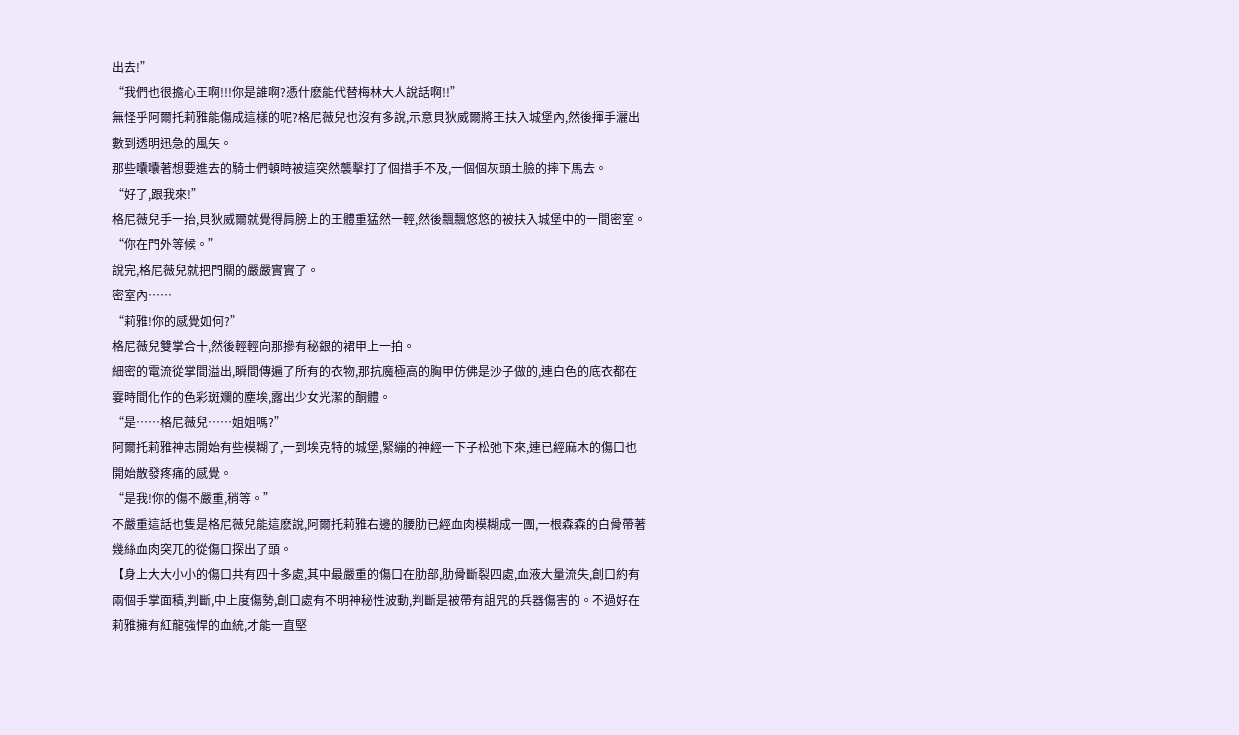出去!”
“我們也很擔心王啊!!!你是誰啊?憑什麽能代替梅林大人說話啊!!”
無怪乎阿爾托莉雅能傷成這樣的呢?格尼薇兒也沒有多說,示意貝狄威爾將王扶入城堡內,然後揮手灑出數到透明迅急的風矢。
那些囔囔著想要進去的騎士們頓時被這突然襲擊打了個措手不及,一個個灰頭土臉的摔下馬去。
“好了,跟我來!”
格尼薇兒手一抬,貝狄威爾就覺得肩膀上的王體重猛然一輕,然後飄飄悠悠的被扶入城堡中的一間密室。
“你在門外等候。”
說完,格尼薇兒就把門關的嚴嚴實實了。
密室內……
“莉雅!你的感覺如何?”
格尼薇兒雙掌合十,然後輕輕向那摻有秘銀的裙甲上一拍。
細密的電流從掌間溢出,瞬間傳遍了所有的衣物,那抗魔極高的胸甲仿佛是沙子做的,連白色的底衣都在霎時間化作的色彩斑斕的塵埃,露出少女光潔的酮體。
“是……格尼薇兒……姐姐嗎?”
阿爾托莉雅神志開始有些模糊了,一到埃克特的城堡,緊繃的神經一下子松弛下來,連已經麻木的傷口也開始散發疼痛的感覺。
“是我!你的傷不嚴重,稍等。”
不嚴重這話也隻是格尼薇兒能這麽說,阿爾托莉雅右邊的腰肋已經血肉模糊成一團,一根森森的白骨帶著幾絲血肉突兀的從傷口探出了頭。
【身上大大小小的傷口共有四十多處,其中最嚴重的傷口在肋部,肋骨斷裂四處,血液大量流失,創口約有兩個手掌面積,判斷,中上度傷勢,創口處有不明神秘性波動,判斷是被帶有詛咒的兵器傷害的。不過好在莉雅擁有紅龍強悍的血統,才能一直堅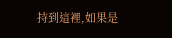持到這裡,如果是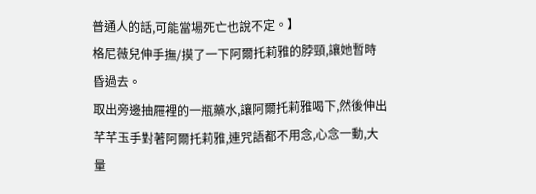普通人的話,可能當場死亡也說不定。】
格尼薇兒伸手撫/摸了一下阿爾托莉雅的脖頸,讓她暫時昏過去。
取出旁邊抽屜裡的一瓶藥水,讓阿爾托莉雅喝下,然後伸出芊芊玉手對著阿爾托莉雅,連咒語都不用念,心念一動,大量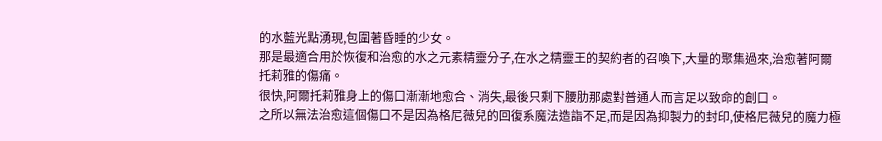的水藍光點湧現,包圍著昏睡的少女。
那是最適合用於恢復和治愈的水之元素精靈分子,在水之精靈王的契約者的召喚下,大量的聚集過來,治愈著阿爾托莉雅的傷痛。
很快,阿爾托莉雅身上的傷口漸漸地愈合、消失,最後只剩下腰肋那處對普通人而言足以致命的創口。
之所以無法治愈這個傷口不是因為格尼薇兒的回復系魔法造詣不足,而是因為抑製力的封印,使格尼薇兒的魔力極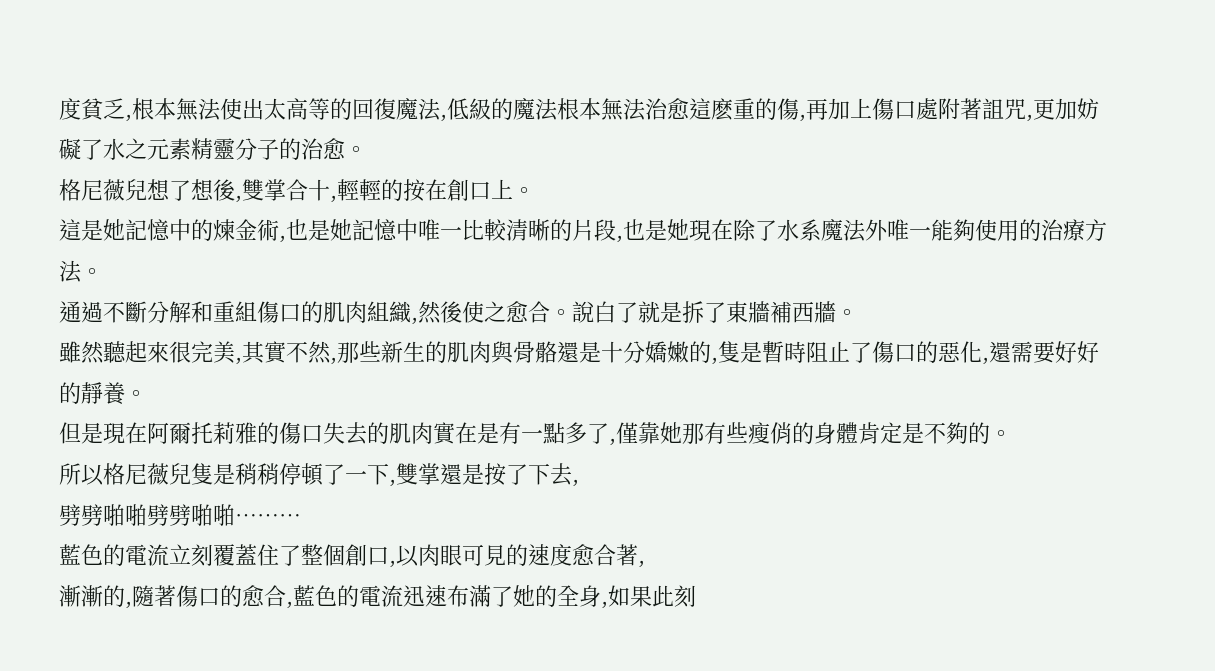度貧乏,根本無法使出太高等的回復魔法,低級的魔法根本無法治愈這麽重的傷,再加上傷口處附著詛咒,更加妨礙了水之元素精靈分子的治愈。
格尼薇兒想了想後,雙掌合十,輕輕的按在創口上。
這是她記憶中的煉金術,也是她記憶中唯一比較清晰的片段,也是她現在除了水系魔法外唯一能夠使用的治療方法。
通過不斷分解和重組傷口的肌肉組織,然後使之愈合。說白了就是拆了東牆補西牆。
雖然聽起來很完美,其實不然,那些新生的肌肉與骨骼還是十分嬌嫩的,隻是暫時阻止了傷口的惡化,還需要好好的靜養。
但是現在阿爾托莉雅的傷口失去的肌肉實在是有一點多了,僅靠她那有些瘦俏的身體肯定是不夠的。
所以格尼薇兒隻是稍稍停頓了一下,雙掌還是按了下去,
劈劈啪啪劈劈啪啪………
藍色的電流立刻覆蓋住了整個創口,以肉眼可見的速度愈合著,
漸漸的,隨著傷口的愈合,藍色的電流迅速布滿了她的全身,如果此刻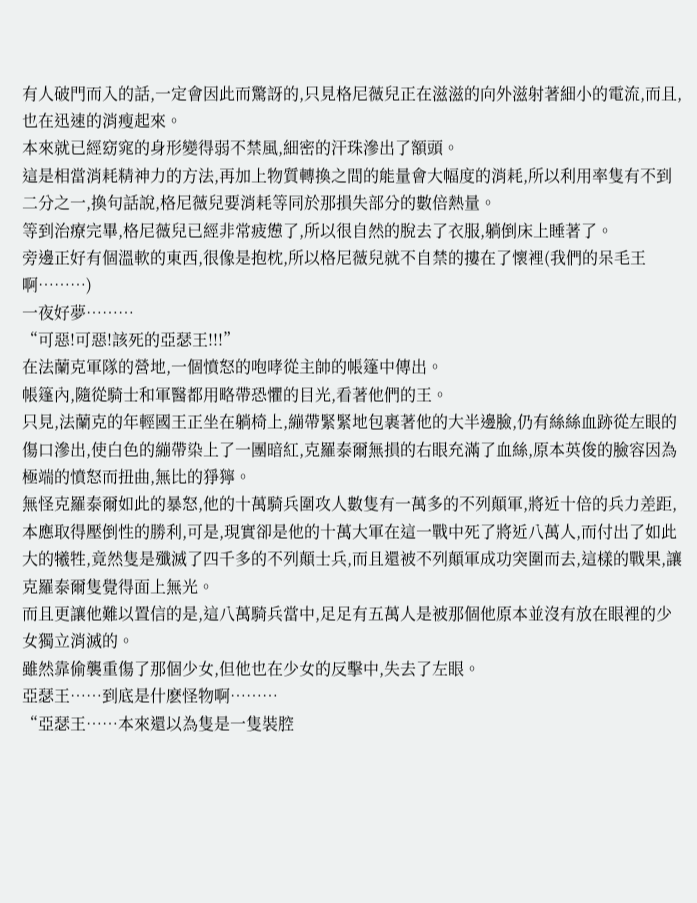有人破門而入的話,一定會因此而驚訝的,只見格尼薇兒正在滋滋的向外滋射著細小的電流,而且,也在迅速的消瘦起來。
本來就已經窈窕的身形變得弱不禁風,細密的汗珠滲出了額頭。
這是相當消耗精神力的方法,再加上物質轉換之間的能量會大幅度的消耗,所以利用率隻有不到二分之一,換句話說,格尼薇兒要消耗等同於那損失部分的數倍熱量。
等到治療完畢,格尼薇兒已經非常疲憊了,所以很自然的脫去了衣服,躺倒床上睡著了。
旁邊正好有個溫軟的東西,很像是抱枕,所以格尼薇兒就不自禁的摟在了懷裡(我們的呆毛王啊………)
一夜好夢………
“可惡!可惡!該死的亞瑟王!!!”
在法蘭克軍隊的營地,一個憤怒的咆哮從主帥的帳篷中傳出。
帳篷內,隨從騎士和軍醫都用略帶恐懼的目光,看著他們的王。
只見,法蘭克的年輕國王正坐在躺椅上,繃帶緊緊地包裹著他的大半邊臉,仍有絲絲血跡從左眼的傷口滲出,使白色的繃帶染上了一團暗紅,克羅泰爾無損的右眼充滿了血絲,原本英俊的臉容因為極端的憤怒而扭曲,無比的猙獰。
無怪克羅泰爾如此的暴怒,他的十萬騎兵圍攻人數隻有一萬多的不列顛軍,將近十倍的兵力差距,本應取得壓倒性的勝利,可是,現實卻是他的十萬大軍在這一戰中死了將近八萬人,而付出了如此大的犧牲,竟然隻是殲滅了四千多的不列顛士兵,而且還被不列顛軍成功突圍而去,這樣的戰果,讓克羅泰爾隻覺得面上無光。
而且更讓他難以置信的是,這八萬騎兵當中,足足有五萬人是被那個他原本並沒有放在眼裡的少女獨立消滅的。
雖然靠偷襲重傷了那個少女,但他也在少女的反擊中,失去了左眼。
亞瑟王……到底是什麽怪物啊………
“亞瑟王……本來還以為隻是一隻裝腔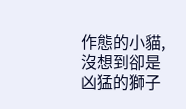作態的小貓,沒想到卻是凶猛的獅子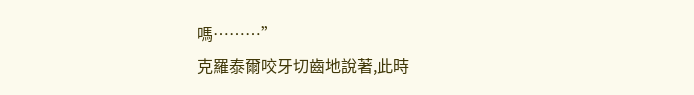嗎………”
克羅泰爾咬牙切齒地說著,此時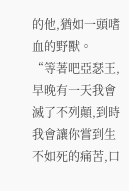的他,猶如一頭嗜血的野獸。
“等著吧亞瑟王,早晚有一天我會滅了不列顛,到時我會讓你嘗到生不如死的痛苦,口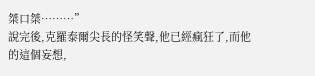桀口桀………”
說完後,克羅泰爾尖長的怪笑聲,他已經瘋狂了,而他的這個妄想,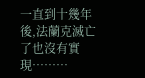一直到十幾年後,法蘭克滅亡了也沒有實現………